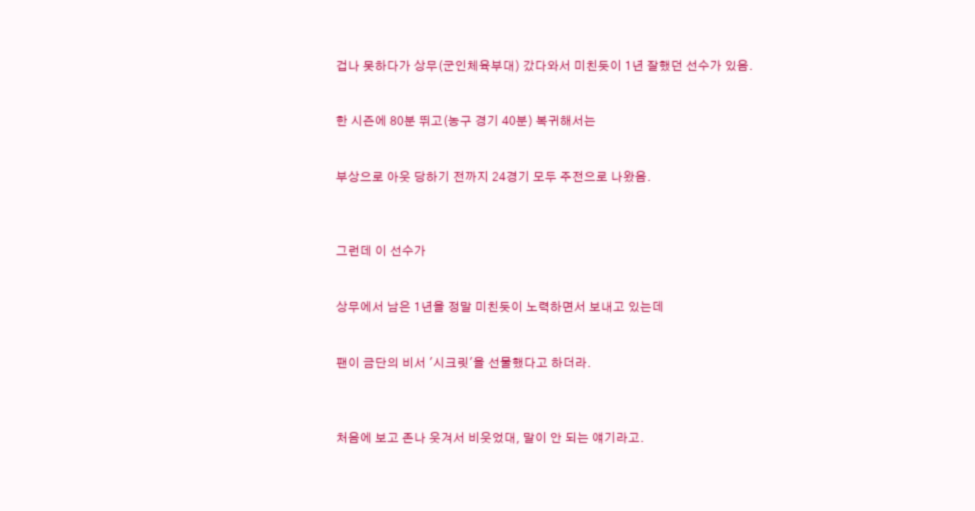겁나 못하다가 상무(군인체육부대) 갔다와서 미친듯이 1년 잘했던 선수가 있음.


한 시즌에 80분 뛰고(농구 경기 40분) 복귀해서는


부상으로 아웃 당하기 전까지 24경기 모두 주전으로 나왔음.



그런데 이 선수가


상무에서 남은 1년을 정말 미친듯이 노력하면서 보내고 있는데


팬이 금단의 비서 '시크릿'을 선물했다고 하더라.



처음에 보고 존나 웃겨서 비웃었대, 말이 안 되는 얘기라고.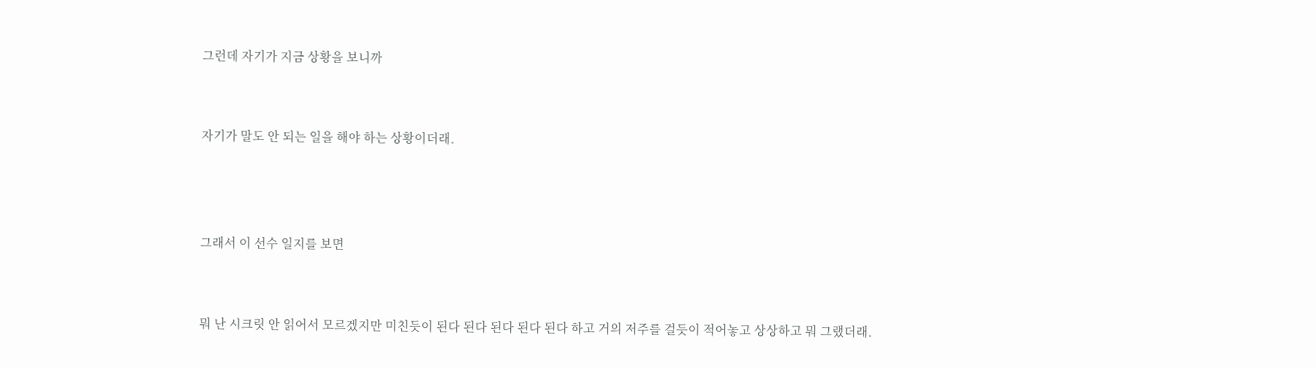그런데 자기가 지금 상황을 보니까


자기가 말도 안 되는 일을 해야 하는 상황이더래.



그래서 이 선수 일지를 보면


뭐 난 시크릿 안 읽어서 모르겠지만 미친듯이 된다 된다 된다 된다 된다 하고 거의 저주를 걸듯이 적어놓고 상상하고 뭐 그랬더래.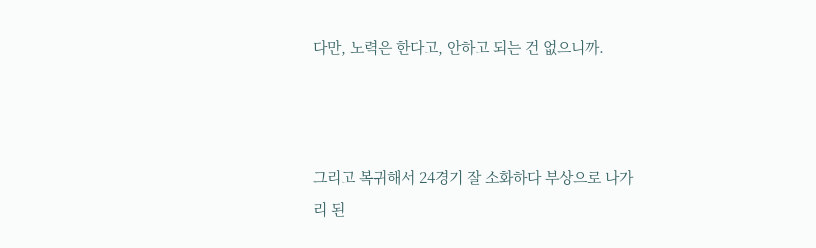다만, 노력은 한다고, 안하고 되는 건 없으니까.



그리고 복귀해서 24경기 잘 소화하다 부상으로 나가리 된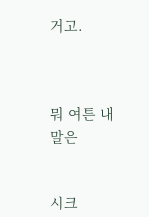거고.



뭐 여튼 내 말은


시크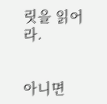릿을 읽어라.


아니면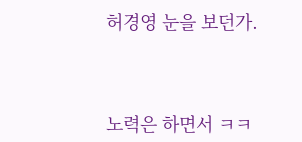허경영 눈을 보던가.



노력은 하면서 ㅋㅋ